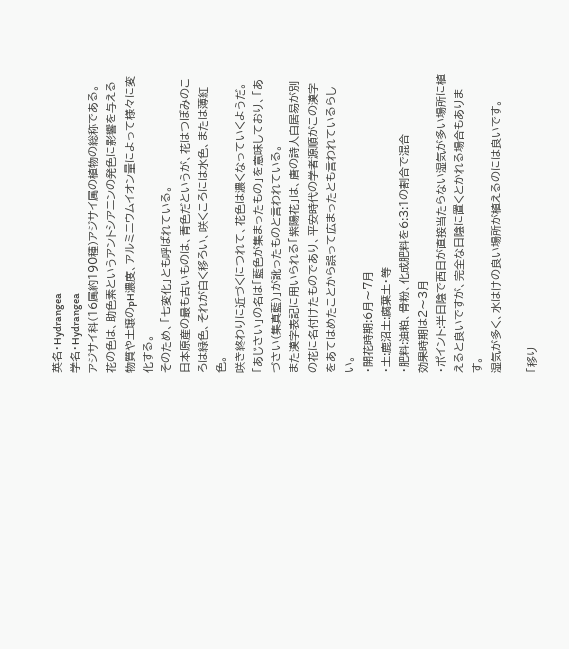英名・Hydrangea
学名・Hydrangea
アジサイ科(16属約190種)アジサイ属の植物の総称である。
花の色は、助色素というアントシアニンの発色に影響を与える物質や土壌のpH濃度、アルミニウムイオン量によって様々に変化する。
そのため、「七変化」とも呼ばれている。
日本原産の最も古いものは、青色だというが、花はつぼみのころは緑色、それが白く移ろい、咲くころには水色、または薄紅色。
咲き終わりに近づくにつれて、花色は濃くなっていくようだ。
「あじさい」の名は「藍色が集まったもの」を意味しており、「あづさい(集真藍)」が訛ったものと言われている。
また漢字表記に用いられる「紫陽花」は、唐の詩人白居易が別の花に名付けたものであり、平安時代の学者源順がこの漢字をあてはめたことから誤って広まったとも言われているらしい。
・開花時期:6月〜7月
・土:鹿沼土:腐葉土・等
・肥料:油粕、骨粉、化成肥料を6:3:1の割合で混合
効果時期は2〜3月
・ポイント:半日陰で西日が直接当たらない湿気が多い場所に植えると良いですが、完全な日陰に置くとかれる場合もあります。
湿気が多く、水はけの良い場所が植えるのには良いです。

「移り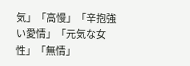気」「高慢」「辛抱強い愛情」「元気な女性」「無情」